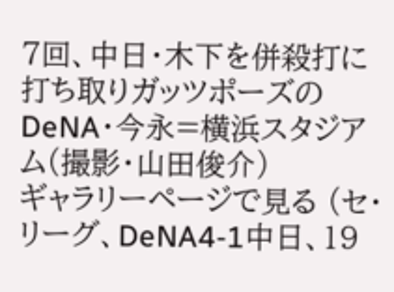7回、中日・木下を併殺打に打ち取りガッツポーズのDeNA・今永=横浜スタジアム(撮影・山田俊介)
ギャラリーページで見る (セ・リーグ、DeNA4-1中日、19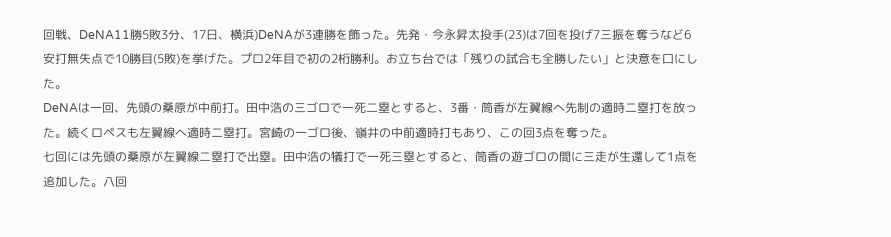回戦、DeNA11勝5敗3分、17日、横浜)DeNAが3連勝を飾った。先発・今永昇太投手(23)は7回を投げ7三振を奪うなど6安打無失点で10勝目(5敗)を挙げた。プロ2年目で初の2桁勝利。お立ち台では「残りの試合も全勝したい」と決意を口にした。
DeNAは一回、先頭の桑原が中前打。田中浩の三ゴロで一死二塁とすると、3番・筒香が左翼線へ先制の適時二塁打を放った。続くロペスも左翼線へ適時二塁打。宮崎の一ゴロ後、嶺井の中前適時打もあり、この回3点を奪った。
七回には先頭の桑原が左翼線二塁打で出塁。田中浩の犠打で一死三塁とすると、筒香の遊ゴロの間に三走が生還して1点を追加した。八回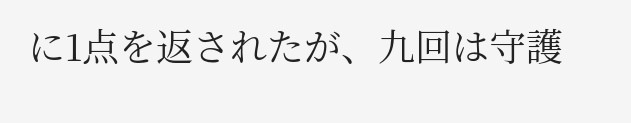に1点を返されたが、九回は守護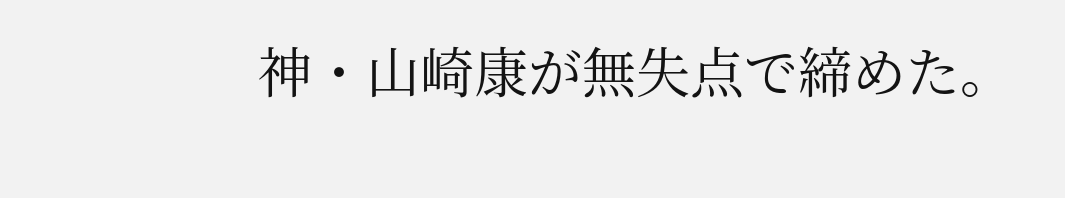神・山崎康が無失点で締めた。